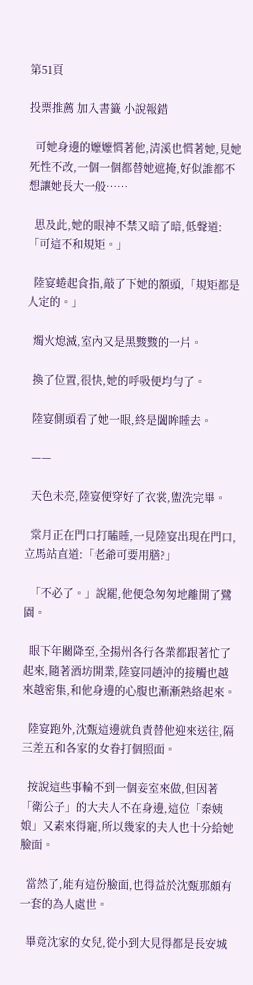第51頁

投票推薦 加入書籤 小說報錯

  可她身邊的嬤嬤慣著他,清溪也慣著她,見她死性不改,一個一個都替她遮掩,好似誰都不想讓她長大一般……

  思及此,她的眼神不禁又暗了暗,低聲道:「可這不和規矩。」

  陸宴蜷起食指,敲了下她的額頭,「規矩都是人定的。」

  燭火熄滅,室內又是黑黢黢的一片。

  換了位置,很快,她的呼吸便均勻了。

  陸宴側頭看了她一眼,終是闔眸睡去。

  ——

  天色未亮,陸宴便穿好了衣裳,盥洗完畢。

  棠月正在門口打瞌睡,一見陸宴出現在門口,立馬站直道:「老爺可要用膳?」

  「不必了。」說罷,他便急匆匆地離開了鷺園。

  眼下年關降至,全揚州各行各業都跟著忙了起來,隨著酒坊開業,陸宴同趙沖的接觸也越來越密集,和他身邊的心腹也漸漸熟絡起來。

  陸宴跑外,沈甄這邊就負責替他迎來送往,隔三差五和各家的女眷打個照面。

  按說這些事輪不到一個妾室來做,但因著「衛公子」的大夫人不在身邊,這位「秦姨娘」又素來得寵,所以幾家的夫人也十分給她臉面。

  當然了,能有這份臉面,也得益於沈甄那頗有一套的為人處世。

  畢竟沈家的女兒,從小到大見得都是長安城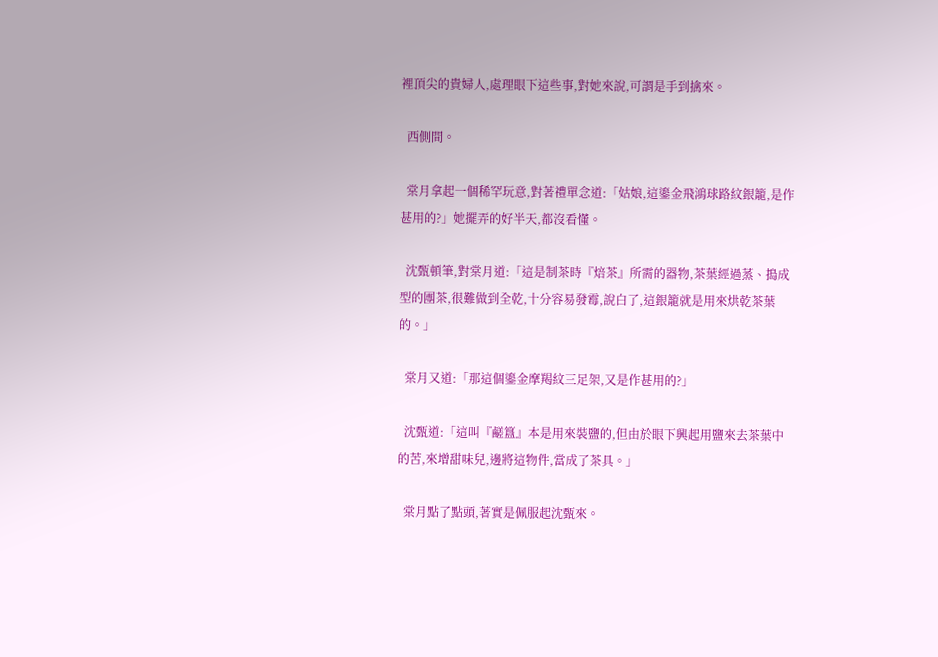裡頂尖的貴婦人,處理眼下這些事,對她來說,可謂是手到擒來。

  西側間。

  棠月拿起一個稀罕玩意,對著禮單念道:「姑娘,這鎏金飛鴻球路紋銀籠,是作甚用的?」她擺弄的好半天,都沒看懂。

  沈甄頓筆,對棠月道:「這是制茶時『焙茶』所需的器物,茶葉經過蒸、搗成型的團茶,很難做到全乾,十分容易發霉,說白了,這銀籠就是用來烘乾茶葉的。」

  棠月又道:「那這個鎏金摩羯紋三足架,又是作甚用的?」

  沈甄道:「這叫『鹺簋』本是用來裝鹽的,但由於眼下興起用鹽來去茶葉中的苦,來增甜味兒,邊將這物件,當成了茶具。」

  棠月點了點頭,著實是佩服起沈甄來。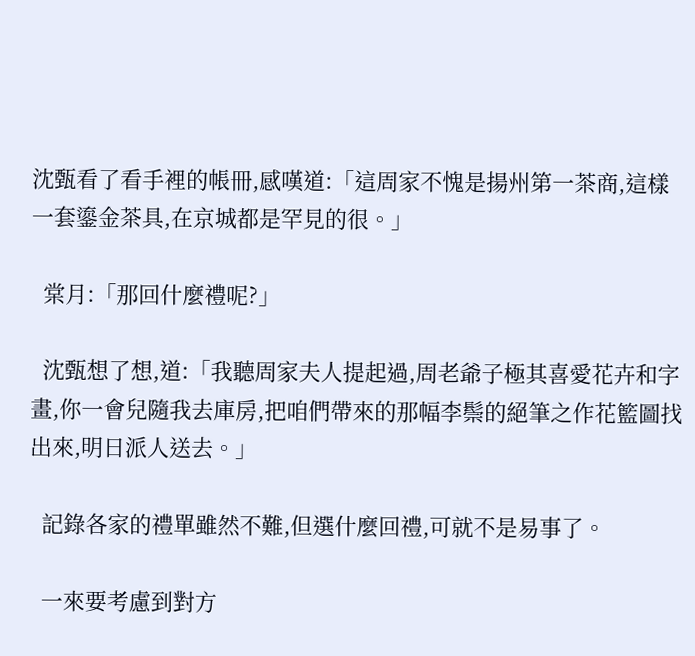沈甄看了看手裡的帳冊,感嘆道:「這周家不愧是揚州第一茶商,這樣一套鎏金茶具,在京城都是罕見的很。」

  棠月:「那回什麼禮呢?」

  沈甄想了想,道:「我聽周家夫人提起過,周老爺子極其喜愛花卉和字畫,你一會兒隨我去庫房,把咱們帶來的那幅李鬃的絕筆之作花籃圖找出來,明日派人送去。」

  記錄各家的禮單雖然不難,但選什麼回禮,可就不是易事了。

  一來要考慮到對方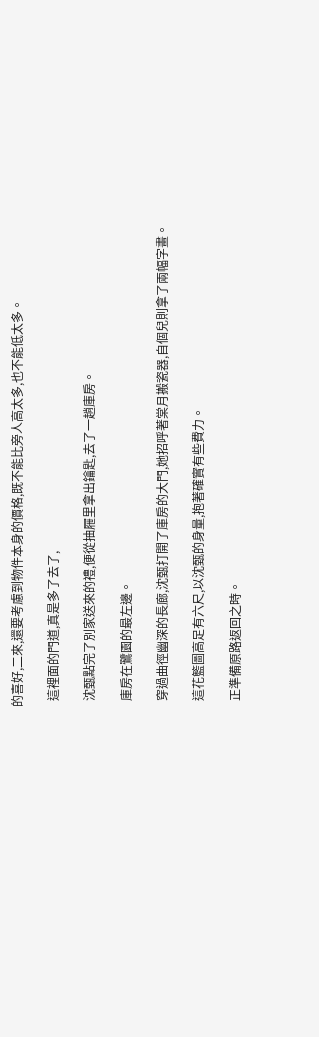的喜好,二來,還要考慮到物件本身的價格,既不能比旁人高太多,也不能低太多。

  這裡面的門道,真是多了去了,

  沈甄點完了別家送來的禮,便從抽屜里拿出鑰匙,去了一趟庫房。

  庫房在鷺園的最左邊。

  穿過曲徑幽深的長廊,沈甄打開了庫房的大門,她招呼著棠月搬瓷器,自個兒則拿了兩幅字畫。

  這花籃圖高足有六尺,以沈甄的身量,抱著確實有些費力。

  正準備原路返回之時。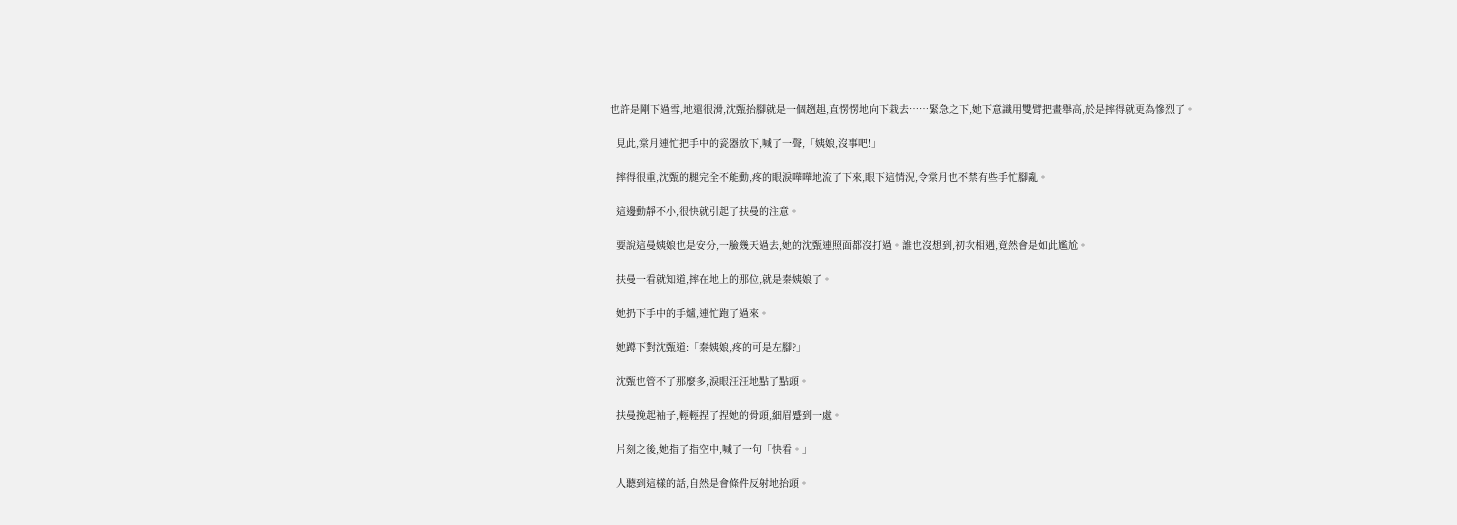也許是剛下過雪,地還很滑,沈甄抬腳就是一個趔趄,直愣愣地向下栽去……緊急之下,她下意識用雙臂把畫舉高,於是摔得就更為慘烈了。

  見此,棠月連忙把手中的瓷器放下,喊了一聲,「姨娘,沒事吧!」

  摔得很重,沈甄的腿完全不能動,疼的眼淚嘩嘩地流了下來,眼下這情況,令棠月也不禁有些手忙腳亂。

  這邊動靜不小,很快就引起了扶曼的注意。

  要說這曼姨娘也是安分,一臉幾天過去,她的沈甄連照面都沒打過。誰也沒想到,初次相遇,竟然會是如此尷尬。

  扶曼一看就知道,摔在地上的那位,就是秦姨娘了。

  她扔下手中的手爐,連忙跑了過來。

  她蹲下對沈甄道:「秦姨娘,疼的可是左腳?」

  沈甄也管不了那麼多,淚眼汪汪地點了點頭。

  扶曼挽起袖子,輕輕捏了捏她的骨頭,細眉蹙到一處。

  片刻之後,她指了指空中,喊了一句「快看。」

  人聽到這樣的話,自然是會條件反射地抬頭。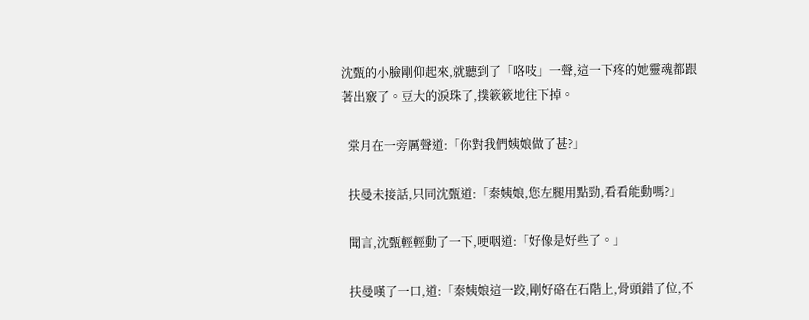沈甄的小臉剛仰起來,就聽到了「咯吱」一聲,這一下疼的她靈魂都跟著出竅了。豆大的淚珠了,撲簌簌地往下掉。

  棠月在一旁厲聲道:「你對我們姨娘做了甚?」

  扶曼未接話,只同沈甄道:「秦姨娘,您左腿用點勁,看看能動嗎?」

  聞言,沈甄輕輕動了一下,哽咽道:「好像是好些了。」

  扶曼嘆了一口,道:「秦姨娘這一跤,剛好硌在石階上,骨頭錯了位,不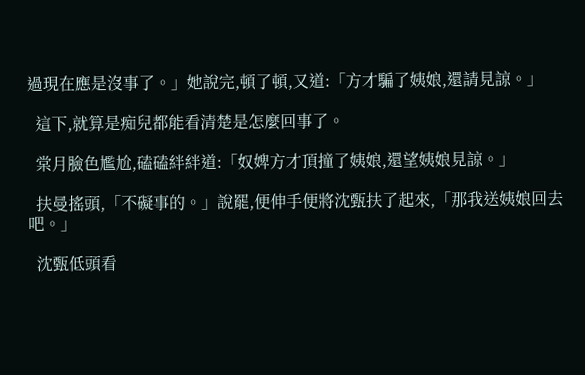過現在應是沒事了。」她說完,頓了頓,又道:「方才騙了姨娘,還請見諒。」

  這下,就算是痴兒都能看清楚是怎麼回事了。

  棠月臉色尷尬,磕磕絆絆道:「奴婢方才頂撞了姨娘,還望姨娘見諒。」

  扶曼搖頭,「不礙事的。」說罷,便伸手便將沈甄扶了起來,「那我送姨娘回去吧。」

  沈甄低頭看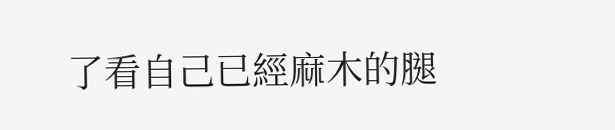了看自己已經麻木的腿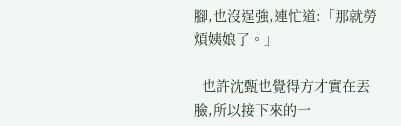腳,也沒逞強,連忙道:「那就勞煩姨娘了。」

  也許沈甄也覺得方才實在丟臉,所以接下來的一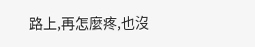路上,再怎麼疼,也沒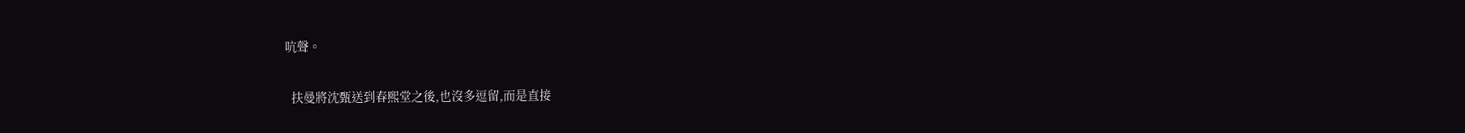吭聲。

  扶曼將沈甄送到春熙堂之後,也沒多逗留,而是直接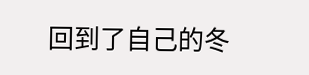回到了自己的冬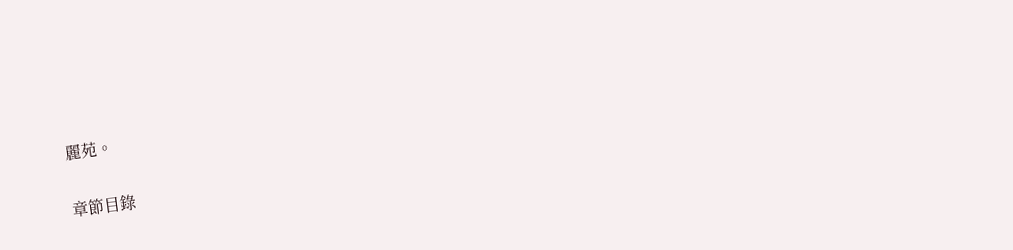麗苑。

章節目錄